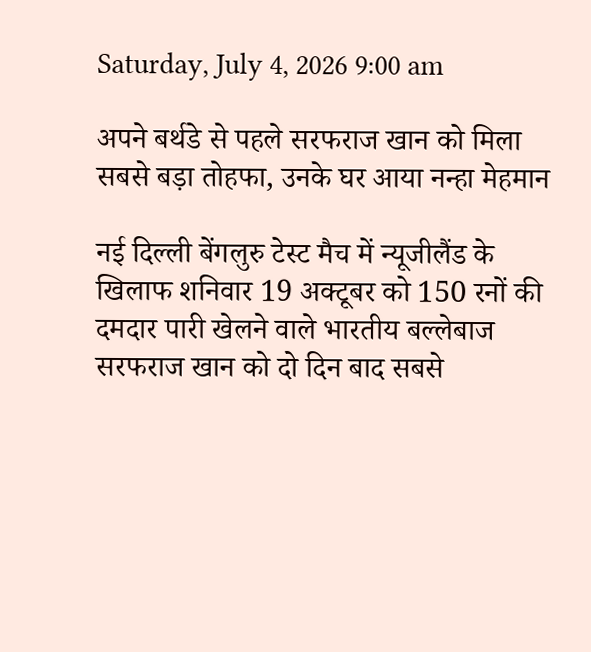Saturday, July 4, 2026 9:00 am

अपने बर्थडे से पहले सरफराज खान को मिला सबसे बड़ा तोहफा, उनके घर आया नन्हा मेहमान

नई दिल्ली बेंगलुरु टेस्ट मैच में न्यूजीलैंड के खिलाफ शनिवार 19 अक्टूबर को 150 रनों की दमदार पारी खेलने वाले भारतीय बल्लेबाज सरफराज खान को दो दिन बाद सबसे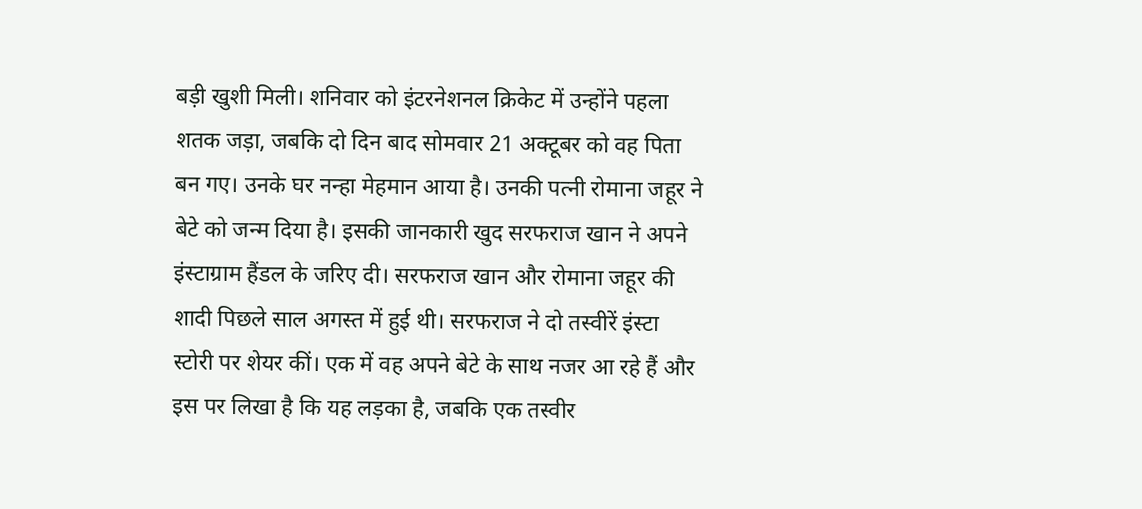बड़ी खुशी मिली। शनिवार को इंटरनेशनल क्रिकेट में उन्होंने पहला शतक जड़ा, जबकि दो दिन बाद सोमवार 21 अक्टूबर को वह पिता बन गए। उनके घर नन्हा मेहमान आया है। उनकी पत्नी रोमाना जहूर ने बेटे को जन्म दिया है। इसकी जानकारी खुद सरफराज खान ने अपने इंस्टाग्राम हैंडल के जरिए दी। सरफराज खान और रोमाना जहूर की शादी पिछले साल अगस्त में हुई थी। सरफराज ने दो तस्वीरें इंस्टा स्टोरी पर शेयर कीं। एक में वह अपने बेटे के साथ नजर आ रहे हैं और इस पर लिखा है कि यह लड़का है, जबकि एक तस्वीर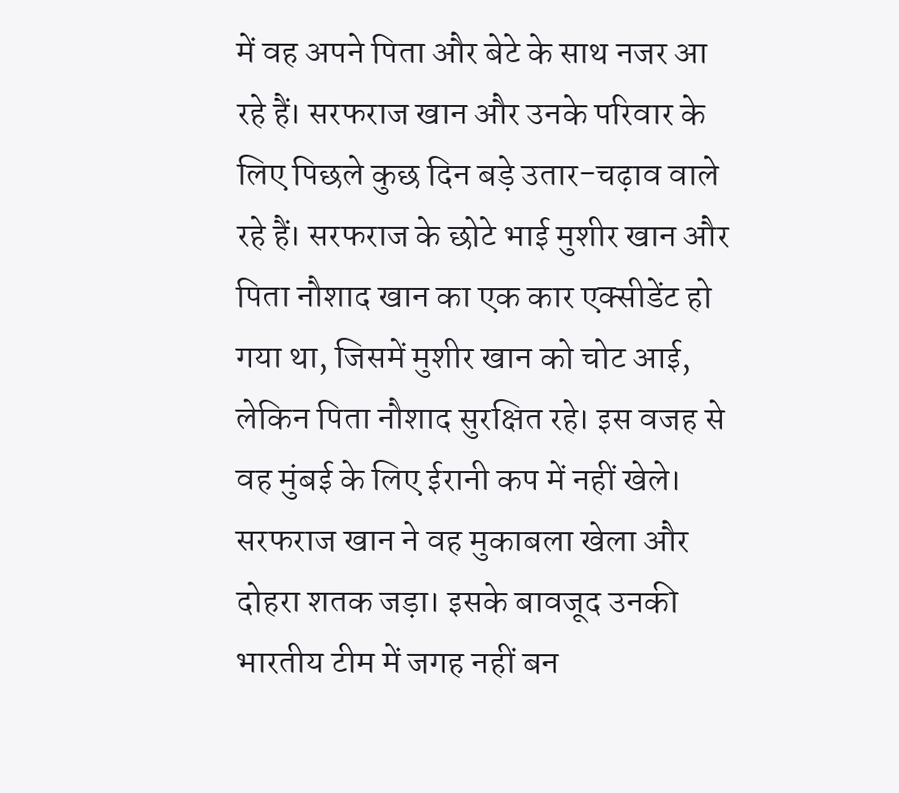में वह अपने पिता और बेटे के साथ नजर आ रहे हैं। सरफराज खान और उनके परिवार के लिए पिछले कुछ दिन बड़े उतार-चढ़ाव वाले रहे हैं। सरफराज के छोटे भाई मुशीर खान और पिता नौशाद खान का एक कार एक्सीडेंट हो गया था, जिसमें मुशीर खान को चोट आई, लेकिन पिता नौशाद सुरक्षित रहे। इस वजह से वह मुंबई के लिए ईरानी कप में नहीं खेले। सरफराज खान ने वह मुकाबला खेला और दोहरा शतक जड़ा। इसके बावजूद उनकी भारतीय टीम में जगह नहीं बन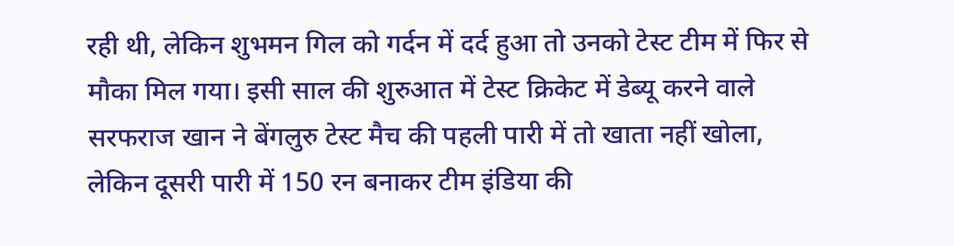रही थी, लेकिन शुभमन गिल को गर्दन में दर्द हुआ तो उनको टेस्ट टीम में फिर से मौका मिल गया। इसी साल की शुरुआत में टेस्ट क्रिकेट में डेब्यू करने वाले सरफराज खान ने बेंगलुरु टेस्ट मैच की पहली पारी में तो खाता नहीं खोला, लेकिन दूसरी पारी में 150 रन बनाकर टीम इंडिया की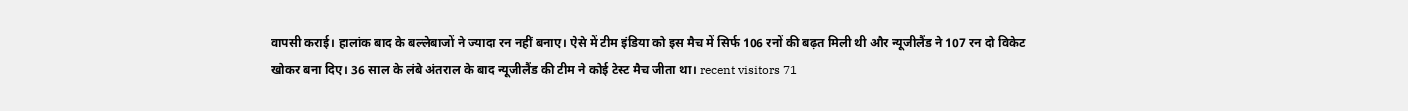वापसी कराई। हालांक बाद के बल्लेबाजों ने ज्यादा रन नहीं बनाए। ऐसे में टीम इंडिया को इस मैच में सिर्फ 106 रनों की बढ़त मिली थी और न्यूजीलैंड ने 107 रन दो विकेट खोकर बना दिए। 36 साल के लंबे अंतराल के बाद न्यूजीलैंड की टीम ने कोई टेस्ट मैच जीता था। recent visitors 71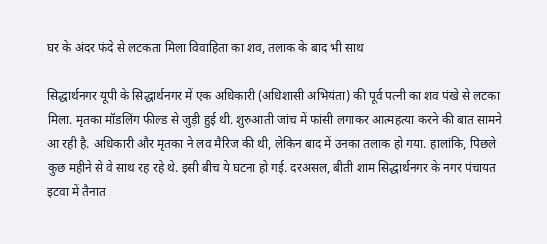घर के अंदर फंदे से लटकता मिला विवाहिता का शव, तलाक के बाद भी साथ

सिद्धार्थनगर यूपी के सिद्धार्थनगर में एक अधिकारी (अधिशासी अभियंता) की पूर्व पत्नी का शव पंखे से लटका मिला. मृतका मॉडलिंग फील्ड से जुड़ी हुई थी. शुरुआती जांच में फांसी लगाकर आत्महत्या करने की बात सामने आ रही है. अधिकारी और मृतका ने लव मैरिज की थी, लेकिन बाद में उनका तलाक हो गया. हालांकि, पिछले कुछ महीने से वे साथ रह रहे थे. इसी बीच ये घटना हो गई. दरअसल, बीती शाम सिद्धार्थनगर के नगर पंचायत इटवा में तैनात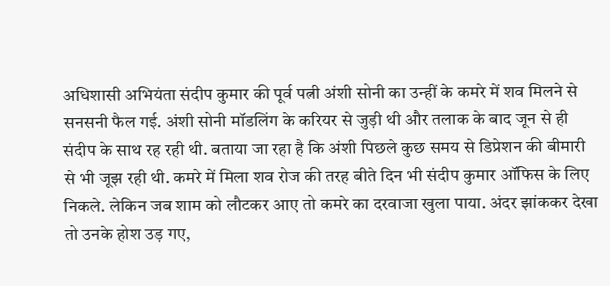अधिशासी अभियंता संदीप कुमार की पूर्व पत्नी अंशी सोनी का उन्हीं के कमरे में शव मिलने से सनसनी फैल गई. अंशी सोनी मॉडलिंग के करियर से जुड़ी थी और तलाक के बाद जून से ही संदीप के साथ रह रही थी. बताया जा रहा है कि अंशी पिछले कुछ समय से डिप्रेशन की बीमारी से भी जूझ रही थी. कमरे में मिला शव रोज की तरह बीते दिन भी संदीप कुमार ऑफिस के लिए निकले. लेकिन जब शाम को लौटकर आए तो कमरे का दरवाजा खुला पाया. अंदर झांककर देखा तो उनके होश उड़ गए,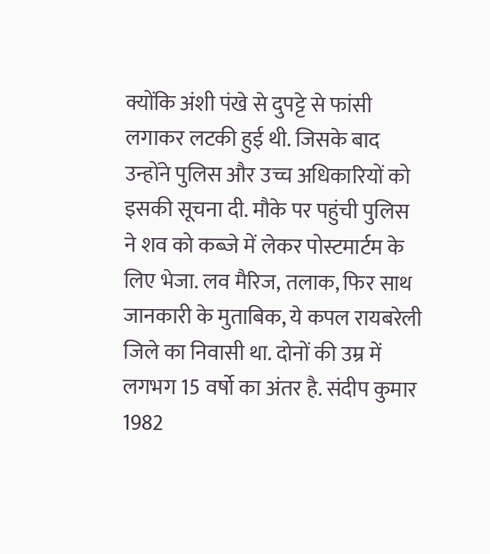क्योंकि अंशी पंखे से दुपट्टे से फांसी लगाकर लटकी हुई थी. जिसके बाद उन्होंने पुलिस और उच्च अधिकारियों को इसकी सूचना दी. मौके पर पहुंची पुलिस ने शव को कब्जे में लेकर पोस्टमार्टम के लिए भेजा. लव मैरिज, तलाक, फिर साथ जानकारी के मुताबिक, ये कपल रायबरेली जिले का निवासी था. दोनों की उम्र में लगभग 15 वर्षो का अंतर है. संदीप कुमार 1982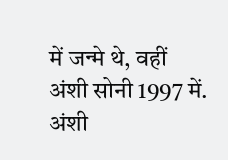में जन्मे थे, वहीं अंशी सोनी 1997 में. अंशी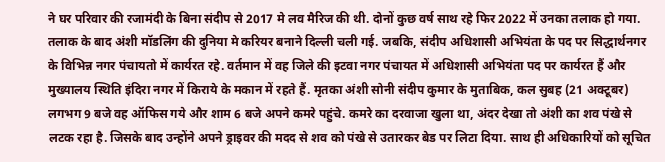ने घर परिवार की रजामंदी के बिना संदीप से 2017 मे लव मैरिज की थी. दोनों कुछ वर्ष साथ रहे फिर 2022 में उनका तलाक हो गया. तलाक के बाद अंशी मॉडलिंग की दुनिया मे करियर बनाने दिल्ली चली गई. जबकि, संदीप अधिशासी अभियंता के पद पर सिद्धार्थनगर के विभिन्न नगर पंचायतो में कार्यरत रहे. वर्तमान में वह जिले की इटवा नगर पंचायत में अधिशासी अभियंता पद पर कार्यरत हैं और मुख्यालय स्थिति इंदिरा नगर में किराये के मकान में रहते हैं. मृतका अंशी सोनी संदीप कुमार के मुताबिक, कल सुबह (21 अक्टूबर) लगभग 9 बजे वह ऑफिस गये और शाम 6 बजे अपने कमरे पहुंचे. कमरे का दरवाजा खुला था, अंदर देखा तो अंशी का शव पंखे से लटक रहा है. जिसके बाद उन्होंने अपने ड्राइवर की मदद से शव को पंखे से उतारकर बेड पर लिटा दिया. साथ ही अधिकारियों को सूचित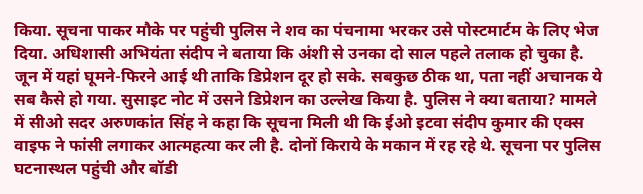किया. सूचना पाकर मौके पर पहुंची पुलिस ने शव का पंचनामा भरकर उसे पोस्टमार्टम के लिए भेज दिया. अधिशासी अभियंता संदीप ने बताया कि अंशी से उनका दो साल पहले तलाक हो चुका है. जून में यहां घूमने-फिरने आई थी ताकि डिप्रेशन दूर हो सके. सबकुछ ठीक था, पता नहीं अचानक ये सब कैसे हो गया. सुसाइट नोट में उसने डिप्रेशन का उल्लेख किया है. पुलिस ने क्या बताया? मामले में सीओ सदर अरुणकांत सिंह ने कहा कि सूचना मिली थी कि ईओ इटवा संदीप कुमार की एक्स वाइफ ने फांसी लगाकर आत्महत्या कर ली है. दोनों किराये के मकान में रह रहे थे. सूचना पर पुलिस घटनास्थल पहुंची और बॉडी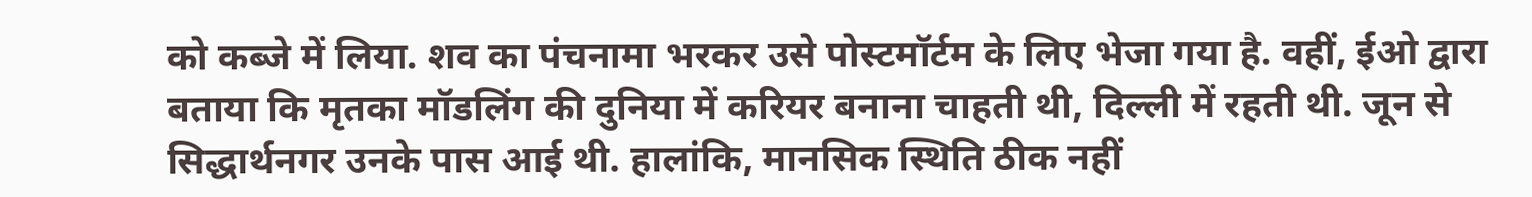को कब्जे में लिया. शव का पंचनामा भरकर उसे पोस्टमॉर्टम के लिए भेजा गया है. वहीं, ईओ द्वारा बताया कि मृतका मॉडलिंग की दुनिया में करियर बनाना चाहती थी, दिल्ली में रहती थी. जून से सिद्धार्थनगर उनके पास आई थी. हालांकि, मानसिक स्थिति ठीक नहीं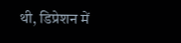थी, डिप्रेशन में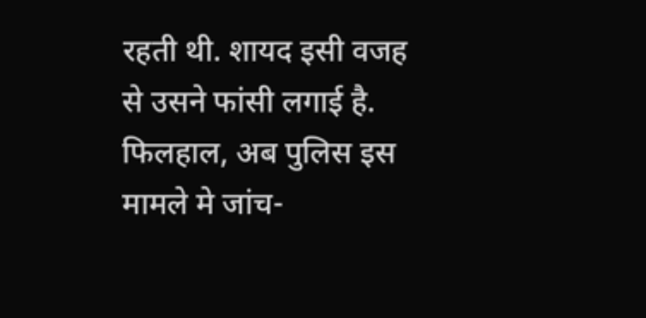रहती थी. शायद इसी वजह से उसने फांसी लगाई है. फिलहाल, अब पुलिस इस मामले मे जांच-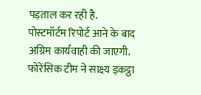पड़ताल कर रही है. पोस्टमॉर्टम रिपोर्ट आने के बाद अग्रिम कार्यवाही की जाएगी. फोरेंसिक टीम ने साक्ष्य इकट्ठा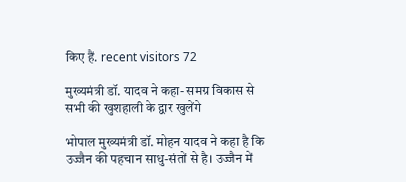किए हैं. recent visitors 72

मुख्यमंत्री डॉ. यादव ने कहा- समग्र विकास से सभी की खुशहाली के द्वार खुलेंगे

भोपाल मुख्यमंत्री डॉ. मोहन यादव ने कहा है कि उज्जैन की पहचान साधु-संतों से है। उज्जैन में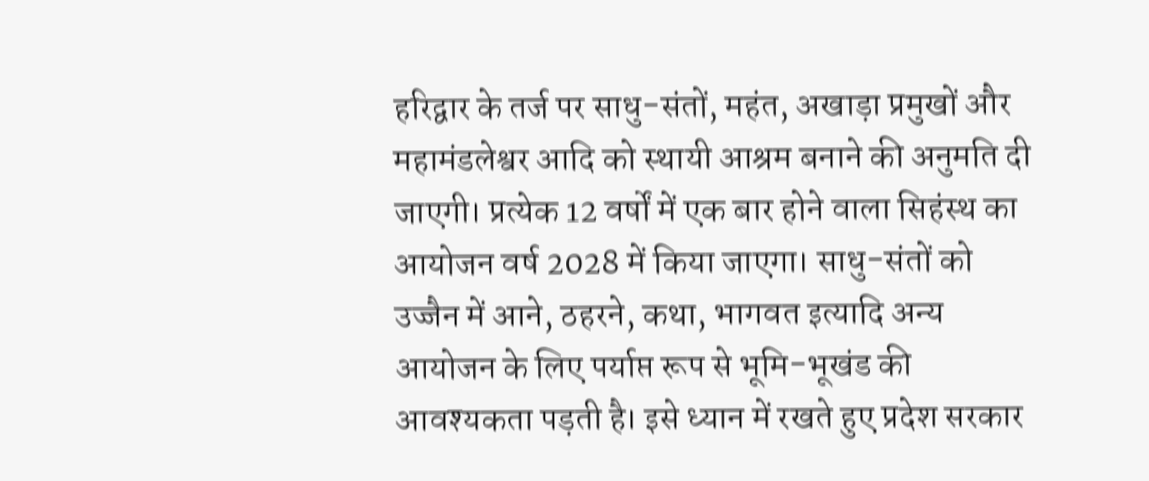हरिद्वार के तर्ज पर साधु-संतों, महंत, अखाड़ा प्रमुखों और महामंडलेश्वर आदि को स्थायी आश्रम बनाने की अनुमति दी जाएगी। प्रत्येक 12 वर्षों में एक बार होने वाला सिहंस्थ का आयोजन वर्ष 2028 में किया जाएगा। साधु-संतों को उज्जैन में आने, ठहरने, कथा, भागवत इत्यादि अन्य आयोजन के लिए पर्याप्त रूप से भूमि-भूखंड की आवश्यकता पड़ती है। इसे ध्यान में रखते हुए प्रदेश सरकार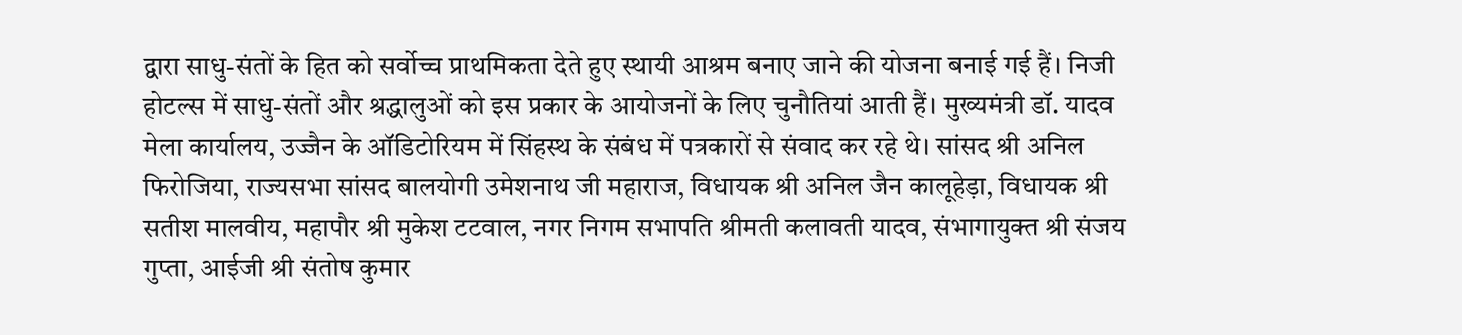द्वारा साधु-संतों के हित को सर्वोच्च प्राथमिकता देते हुए स्थायी आश्रम बनाए जाने की योजना बनाई गई हैं। निजी होटल्स में साधु-संतों और श्रद्धालुओं को इस प्रकार के आयोजनों के लिए चुनौतियां आती हैं। मुख्यमंत्री डॉ. यादव  मेला कार्यालय, उज्जैन के ऑडिटोरियम में सिंहस्थ के संबंध में पत्रकारों से संवाद कर रहे थे। सांसद श्री अनिल फिरोजिया, राज्यसभा सांसद बालयोगी उमेशनाथ जी महाराज, विधायक श्री अनिल जैन कालूहेड़ा, विधायक श्री सतीश मालवीय, महापौर श्री मुकेश टटवाल, नगर निगम सभापति श्रीमती कलावती यादव, संभागायुक्त श्री संजय गुप्ता, आईजी श्री संतोष कुमार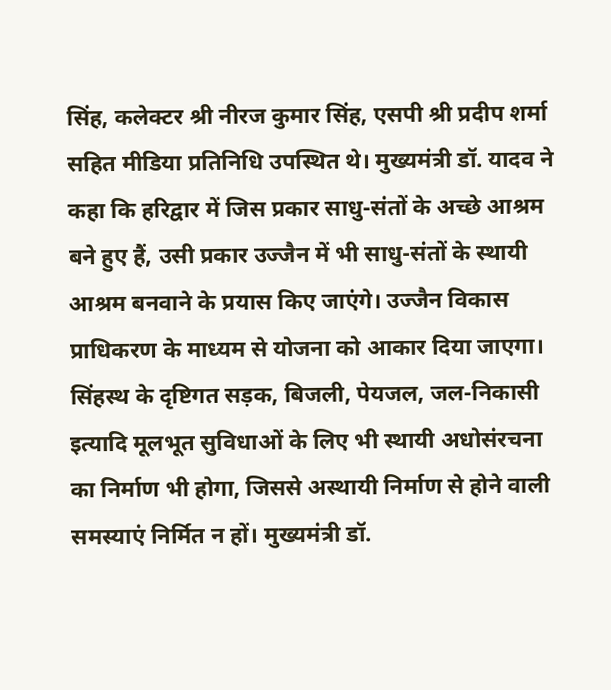सिंह, कलेक्टर श्री नीरज कुमार सिंह, एसपी श्री प्रदीप शर्मा सहित मीडिया प्रतिनिधि उपस्थित थे। मुख्यमंत्री डॉ. यादव ने कहा कि हरिद्वार में जिस प्रकार साधु-संतों के अच्छे आश्रम बने हुए हैं, उसी प्रकार उज्जैन में भी साधु-संतों के स्थायी आश्रम बनवाने के प्रयास किए जाएंगे। उज्जैन विकास प्राधिकरण के माध्यम से योजना को आकार दिया जाएगा। सिंहस्थ के दृष्टिगत सड़क, बिजली, पेयजल, जल-निकासी इत्यादि मूलभूत सुविधाओं के लिए भी स्थायी अधोसंरचना का निर्माण भी होगा, जिससे अस्थायी निर्माण से होने वाली समस्याएं निर्मित न हों। मुख्यमंत्री डॉ.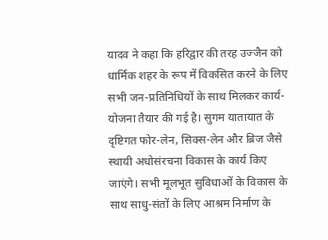यादव ने कहा कि हरिद्वार की तरह उज्जैन को धार्मिक शहर के रूप में विकसित करने के लिए सभी जन-प्रतिनिधियों के साथ मिलकर कार्य-योजना तैयार की गई है। सुगम यातायात के दृष्टिगत फोर-लेन, सिक्स-लेन और ब्रिज जैसे स्थायी अधोसंरचना विकास के कार्य किए जाएंगे। सभी मूलभूत सुविधाओं के विकास के साथ साधु-संतों के लिए आश्रम निर्माण के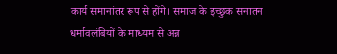कार्य समानांतर रूप से होंगे। समाज के इच्छुक सनातन धर्मावलंबियों के माध्यम से अन्न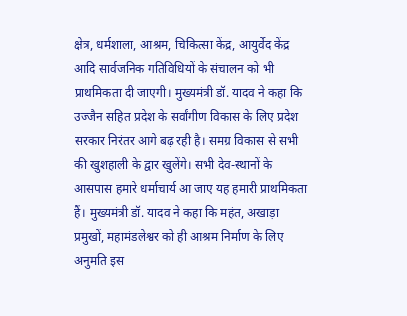क्षेत्र, धर्मशाला, आश्रम, चिकित्सा केंद्र, आयुर्वेद केंद्र आदि सार्वजनिक गतिविधियों के संचालन को भी प्राथमिकता दी जाएगी। मुख्यमंत्री डॉ. यादव ने कहा कि उज्जैन सहित प्रदेश के सर्वांगीण विकास के लिए प्रदेश सरकार निरंतर आगे बढ़ रही है। समग्र विकास से सभी की खुशहाली के द्वार खुलेंगे। सभी देव-स्थानों के आसपास हमारे धर्माचार्य आ जाए यह हमारी प्राथमिकता हैं। मुख्यमंत्री डॉ. यादव ने कहा कि महंत, अखाड़ा प्रमुखों, महामंडलेश्वर को ही आश्रम निर्माण के लिए अनुमति इस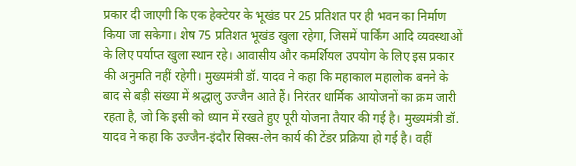प्रकार दी जाएगी कि एक हेक्टेयर के भूखंड पर 25 प्रतिशत पर ही भवन का निर्माण किया जा सकेगा। शेष 75 प्रतिशत भूखंड खुला रहेगा, जिसमें पार्किंग आदि व्यवस्थाओं के लिए पर्याप्त खुला स्थान रहे। आवासीय और कमर्शियल उपयोग के लिए इस प्रकार की अनुमति नहीं रहेगी। मुख्यमंत्री डॉ. यादव ने कहा कि महाकाल महालोक बनने के बाद से बड़ी संख्या में श्रद्धालु उज्जैन आते हैं। निरंतर धार्मिक आयोजनों का क्रम जारी रहता है, जो कि इसी को ध्यान में रखते हुए पूरी योजना तैयार की गई है। मुख्यमंत्री डॉ. यादव ने कहा कि उज्जैन-इंदौर सिक्स-लेन कार्य की टेंडर प्रक्रिया हो गई है। वहीं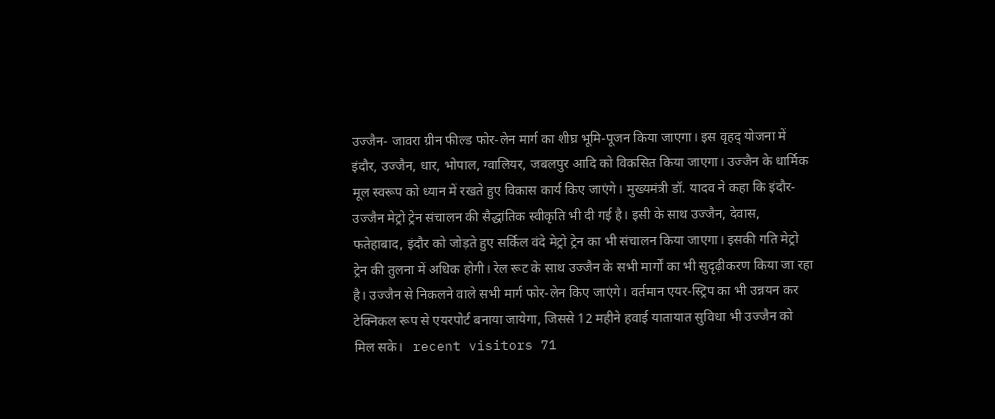उज्जैन- जावरा ग्रीन फील्ड फोर-लेन मार्ग का शीघ्र भूमि-पूजन किया जाएगा। इस वृहद् योजना में इंदौर, उज्जैन, धार, भोपाल, ग्वालियर, जबलपुर आदि को विकसित किया जाएगा। उज्जैन के धार्मिक मूल स्वरूप को ध्यान में रखते हुए विकास कार्य किए जाएंगे। मुख्यमंत्री डॉ. यादव ने कहा कि इंदौर-उज्जैन मेट्रो ट्रेन संचालन की सैद्धांतिक स्वीकृति भी दी गई है। इसी के साथ उज्जैन, देवास, फतेहाबाद, इंदौर को जोड़ते हुए सर्किल वंदे मेट्रो ट्रेन का भी संचालन किया जाएगा। इसकी गति मेट्रो ट्रेन की तुलना में अधिक होगी। रेल रूट के साथ उज्जैन के सभी मार्गों का भी सुदृढ़ीकरण किया जा रहा है। उज्जैन से निकलने वाले सभी मार्ग फोर-लेन किए जाएंगे। वर्तमान एयर-स्ट्रिप का भी उन्नयन कर टेक्निकल रूप से एयरपोर्ट बनाया जायेगा, जिससे 12 महीने हवाई यातायात सुविधा भी उज्जैन को मिल सके।   recent visitors 71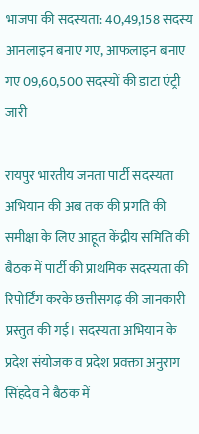भाजपा की सदस्यता: 40,49,158 सदस्य आनलाइन बनाए गए, आफलाइन बनाए गए 09,60,500 सदस्यों की डाटा एंट्री जारी

रायपुर भारतीय जनता पार्टी सदस्यता अभियान की अब तक की प्रगति की समीक्षा के लिए आहूत केंद्रीय समिति की बैठक में पार्टी की प्राथमिक सदस्यता की रिपोर्टिंग करके छत्तीसगढ़ की जानकारी प्रस्तुत की गई। सदस्यता अभियान के प्रदेश संयोजक व प्रदेश प्रवक्ता अनुराग सिंहदेव ने बैठक में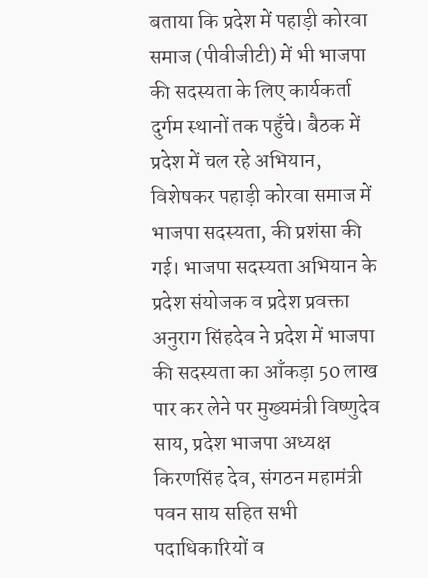बताया कि प्रदेश में पहाड़ी कोरवा समाज (पीवीजीटी) में भी भाजपा की सदस्यता के लिए कार्यकर्ता दुर्गम स्थानों तक पहुँचे। बैठक में प्रदेश में चल रहे अभियान, विशेषकर पहाड़ी कोरवा समाज में भाजपा सदस्यता, की प्रशंसा की गई। भाजपा सदस्यता अभियान के प्रदेश संयोजक व प्रदेश प्रवक्ता अनुराग सिंहदेव ने प्रदेश में भाजपा की सदस्यता का आँकड़ा 50 लाख पार कर लेने पर मुख्यमंत्री विष्णुदेव साय, प्रदेश भाजपा अध्यक्ष किरणसिंह देव, संगठन महामंत्री पवन साय सहित सभी पदाधिकारियों व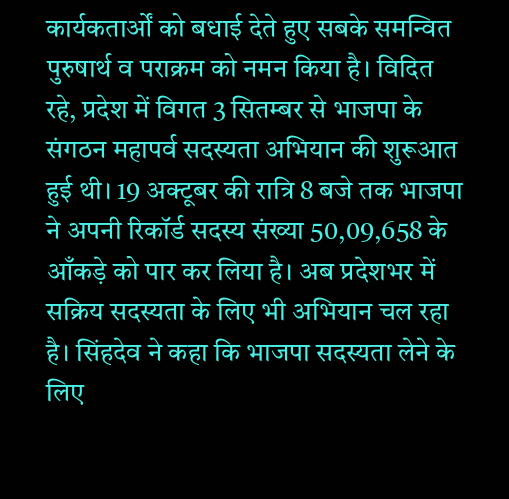कार्यकतार्ओं को बधाई देते हुए सबके समन्वित पुरुषार्थ व पराक्रम को नमन किया है। विदित रहे, प्रदेश में विगत 3 सितम्बर से भाजपा के संगठन महापर्व सदस्यता अभियान की शुरूआत हुई थी। 19 अक्टूबर की रात्रि 8 बजे तक भाजपा ने अपनी रिकॉर्ड सदस्य संख्या 50,09,658 के आँकड़े को पार कर लिया है। अब प्रदेशभर में सक्रिय सदस्यता के लिए भी अभियान चल रहा है। सिंहदेव ने कहा कि भाजपा सदस्यता लेने के लिए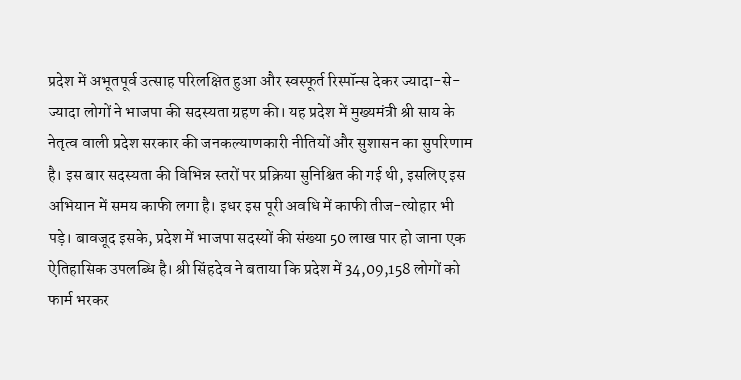प्रदेश में अभूतपूर्व उत्साह परिलक्षित हुआ और स्वस्फूर्त रिस्पॉन्स देकर ज्यादा-से-ज्यादा लोगों ने भाजपा की सदस्यता ग्रहण की। यह प्रदेश में मुख्यमंत्री श्री साय के नेतृत्व वाली प्रदेश सरकार की जनकल्याणकारी नीतियों और सुशासन का सुपरिणाम है। इस बार सदस्यता की विभिन्न स्तरों पर प्रक्रिया सुनिश्चित की गई थी, इसलिए इस अभियान में समय काफी लगा है। इधर इस पूरी अवधि में काफी तीज-त्योहार भी पड़े। बावजूद इसके, प्रदेश में भाजपा सदस्यों की संख्या 50 लाख पार हो जाना एक ऐतिहासिक उपलब्धि है। श्री सिंहदेव ने बताया कि प्रदेश में 34,09,158 लोगों को फार्म भरकर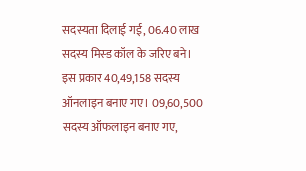सदस्यता दिलाई गई, 06.40 लाख सदस्य मिस्ड कॉल के जरिए बने। इस प्रकार 40,49,158 सदस्य ऑनलाइन बनाए गए। 09,60,500 सदस्य ऑफलाइन बनाए गए,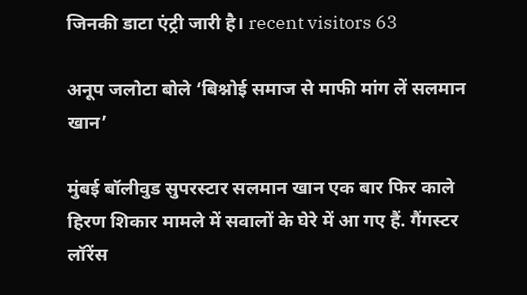जिनकी डाटा एंट्री जारी है। recent visitors 63

अनूप जलोटा बोले ‘बिश्नोई समाज से माफी मांग लें सलमान खान’

मुंबई बॉलीवुड सुपरस्टार सलमान खान एक बार फिर काले हिरण शिकार मामले में सवालों के घेरे में आ गए हैं. गैंगस्टर लॉरेंस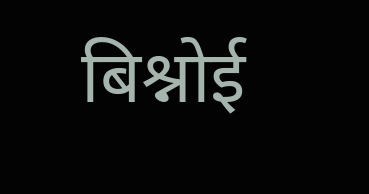बिश्नोई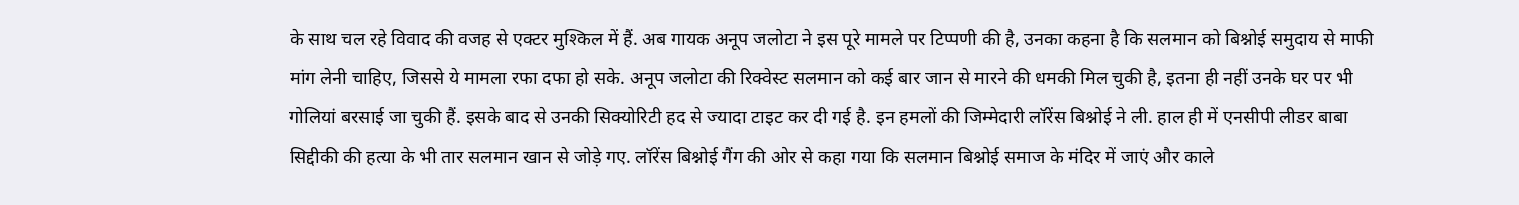के साथ चल रहे विवाद की वजह से एक्टर मुश्किल में हैं. अब गायक अनूप जलोटा ने इस पूरे मामले पर टिप्पणी की है, उनका कहना है कि सलमान को बिश्नोई समुदाय से माफी मांग लेनी चाहिए, जिससे ये मामला रफा दफा हो सके. अनूप जलोटा की रिक्वेस्ट सलमान को कई बार जान से मारने की धमकी मिल चुकी है, इतना ही नहीं उनके घर पर भी गोलियां बरसाई जा चुकी हैं. इसके बाद से उनकी सिक्योरिटी हद से ज्यादा टाइट कर दी गई है. इन हमलों की जिम्मेदारी लॉरेंस बिश्नोई ने ली. हाल ही में एनसीपी लीडर बाबा सिद्दीकी की हत्या के भी तार सलमान खान से जोड़े गए. लॉरेंस बिश्नोई गैंग की ओर से कहा गया कि सलमान बिश्नोई समाज के मंदिर में जाएं और काले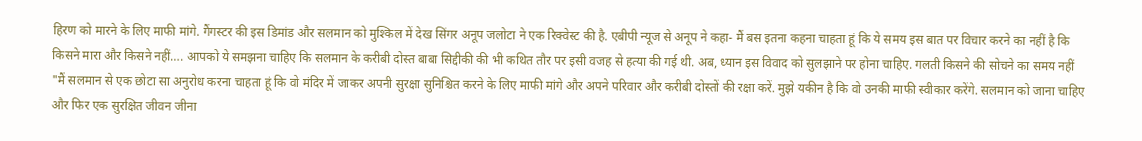हिरण को मारने के लिए माफी मांगे. गैंगस्टर की इस डिमांड और सलमान को मुश्किल में देख सिंगर अनूप जलोटा ने एक रिक्वेस्ट की है. एबीपी न्यूज से अनूप ने कहा- मैं बस इतना कहना चाहता हूं कि ये समय इस बात पर विचार करने का नहीं है कि किसने मारा और किसने नहीं…. आपको ये समझना चाहिए कि सलमान के करीबी दोस्त बाबा सिद्दीकी की भी कथित तौर पर इसी वजह से हत्या की गई थी. अब, ध्यान इस विवाद को सुलझाने पर होना चाहिए. गलती किसने की सोचने का समय नहीं "मैं सलमान से एक छोटा सा अनुरोध करना चाहता हूं कि वो मंदिर में जाकर अपनी सुरक्षा सुनिश्चित करने के लिए माफी मांगे और अपने परिवार और करीबी दोस्तों की रक्षा करें. मुझे यकीन है कि वो उनकी माफी स्वीकार करेंगे. सलमान को जाना चाहिए और फिर एक सुरक्षित जीवन जीना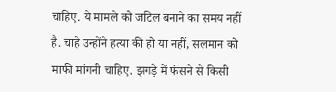चाहिए. ये मामले को जटिल बनाने का समय नहीं है. चाहे उन्होंने हत्या की हो या नहीं, सलमान को माफी मांगनी चाहिए. झगड़े में फंसने से किसी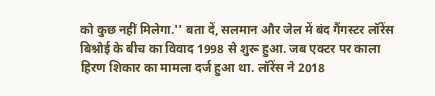को कुछ नहीं मिलेगा.'' बता दें, सलमान और जेल में बंद गैंगस्टर लॉरेंस बिश्नोई के बीच का विवाद 1998 से शुरू हुआ. जब एक्टर पर काला हिरण शिकार का मामला दर्ज हुआ था. लॉरेंस ने 2018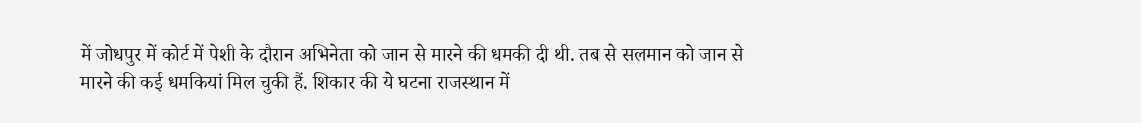में जोधपुर में कोर्ट में पेशी के दौरान अभिनेता को जान से मारने की धमकी दी थी. तब से सलमान को जान से मारने की कई धमकियां मिल चुकी हैं. शिकार की ये घटना राजस्थान में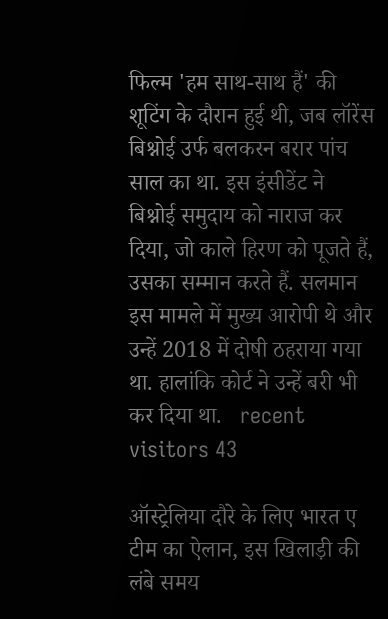फिल्म 'हम साथ-साथ हैं' की शूटिंग के दौरान हुई थी, जब लॉरेंस बिश्नोई उर्फ बलकरन बरार पांच साल का था. इस इंसीडेंट ने बिश्नोई समुदाय को नाराज कर दिया, जो काले हिरण को पूजते हैं, उसका सम्मान करते हैं. सलमान इस मामले में मुख्य आरोपी थे और उन्हें 2018 में दोषी ठहराया गया था. हालांकि कोर्ट ने उन्हें बरी भी कर दिया था.   recent visitors 43

ऑस्ट्रेलिया दौरे के लिए भारत ए टीम का ऐलान, इस खिलाड़ी की लंबे समय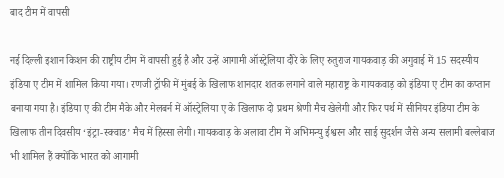बाद टीम में वापसी

नई दिल्ली इशान किशन की राष्ट्रीय टीम में वापसी हुई है और उन्हें आगामी ऑस्ट्रेलिया दौरे के लिए रुतुराज गायकवाड़ की अगुवाई में 15 सदस्यीय इंडिया ए टीम में शामिल किया गया। रणजी ट्रॉफी में मुंबई के खिलाफ शानदार शतक लगाने वाले महाराष्ट्र के गायकवाड़ को इंडिया ए टीम का कप्तान बनाया गया है। इंडिया ए की टीम मैके और मेलबर्न में ऑस्ट्रेलिया ए के खिलाफ दो प्रथम श्रेणी मैच खेलेगी और फिर पर्थ में सीनियर इंडिया टीम के खिलाफ तीन दिवसीय ‘इंट्रा-स्क्वाड’ मैच में हिस्सा लेगी। गायकवाड़ के अलावा टीम में अभिमन्यु ईश्वरन और साई सुदर्शन जैसे अन्य सलामी बल्लेबाज भी शामिल हैं क्योंकि भारत को आगामी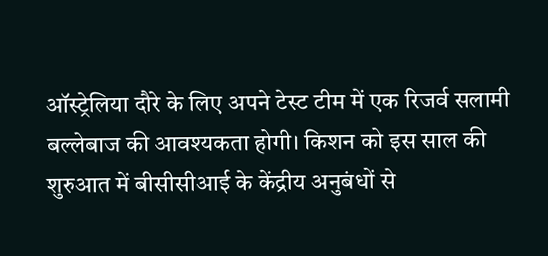ऑस्ट्रेलिया दौरे के लिए अपने टेस्ट टीम में एक रिजर्व सलामी बल्लेबाज की आवश्यकता होगी। किशन को इस साल की शुरुआत में बीसीसीआई के केंद्रीय अनुबंधों से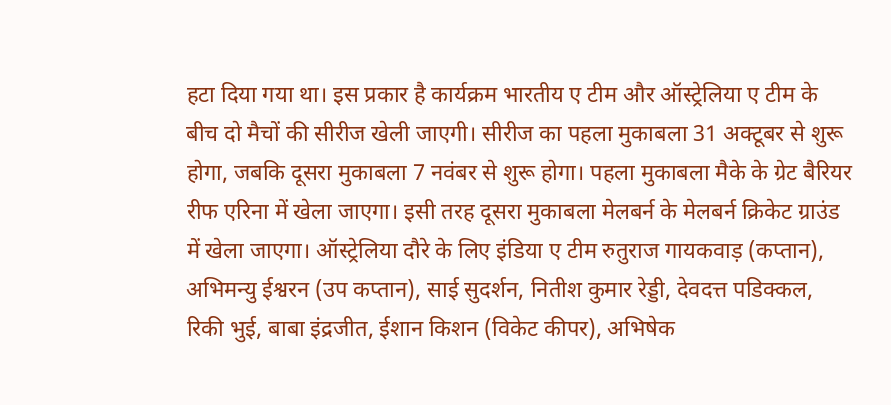हटा दिया गया था। इस प्रकार है कार्यक्रम भारतीय ए टीम और ऑस्ट्रेलिया ए टीम के बीच दो मैचों की सीरीज खेली जाएगी। सीरीज का पहला मुकाबला 31 अक्टूबर से शुरू होगा, जबकि दूसरा मुकाबला 7 नवंबर से शुरू होगा। पहला मुकाबला मैके के ग्रेट बैरियर रीफ एरिना में खेला जाएगा। इसी तरह दूसरा मुकाबला मेलबर्न के मेलबर्न क्रिकेट ग्राउंड में खेला जाएगा। ऑस्ट्रेलिया दौरे के लिए इंडिया ए टीम रुतुराज गायकवाड़ (कप्तान), अभिमन्यु ईश्वरन (उप कप्तान), साई सुदर्शन, नितीश कुमार रेड्डी, देवदत्त पडिक्कल, रिकी भुई, बाबा इंद्रजीत, ईशान किशन (विकेट कीपर), अभिषेक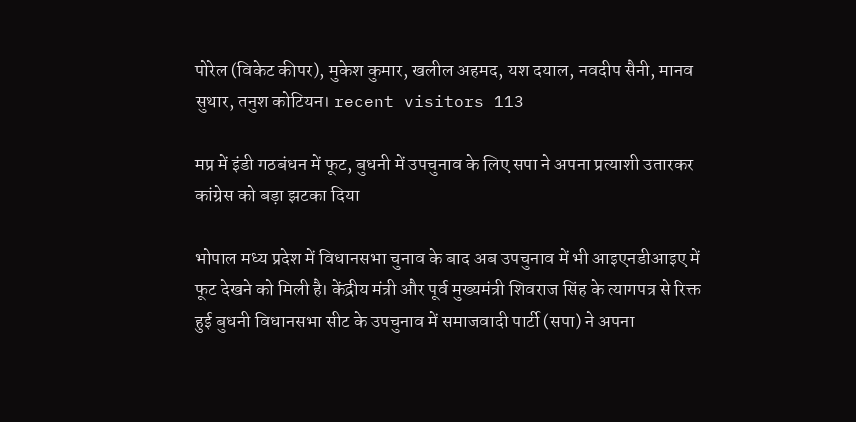पोरेल (विकेट कीपर), मुकेश कुमार, खलील अहमद, यश दयाल, नवदीप सैनी, मानव सुथार, तनुश कोटियन। recent visitors 113

मप्र में इंडी गठबंधन में फूट, बुधनी में उपचुनाव के लिए सपा ने अपना प्रत्याशी उतारकर कांग्रेस को बड़ा झटका दिया

भोपाल मध्य प्रदेश में विधानसभा चुनाव के बाद अब उपचुनाव में भी आइएनडीआइए में फूट देखने को मिली है। केंद्रीय मंत्री और पूर्व मुख्यमंत्री शिवराज सिंह के त्यागपत्र से रिक्त हुई बुधनी विधानसभा सीट के उपचुनाव में समाजवादी पार्टी (सपा) ने अपना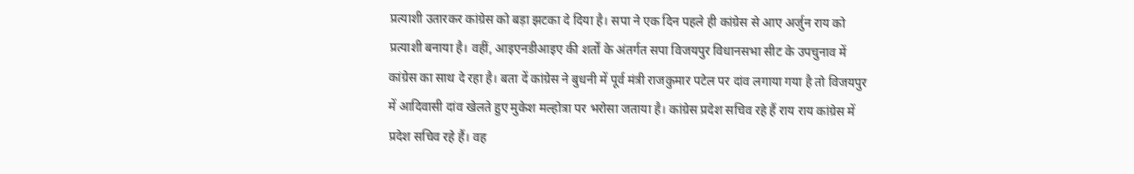प्रत्याशी उतारकर कांग्रेस को बड़ा झटका दे दिया है। सपा ने एक दिन पहले ही कांग्रेस से आए अर्जुन राय को प्रत्याशी बनाया है। वहीं, आइएनडीआइए की शर्तों के अंतर्गत सपा विजयपुर विधानसभा सीट के उपचुनाव में कांग्रेस का साथ दे रहा है। बता दें कांग्रेस ने बुधनी में पूर्व मंत्री राजकुमार पटेल पर दांव लगाया गया है तो विजयपुर में आदिवासी दांव खेलते हुए मुकेश मल्होत्रा पर भरोसा जताया है। कांग्रेस प्रदेश सचिव रहे हैं राय राय कांग्रेस में प्रदेश सचिव रहे हैं। वह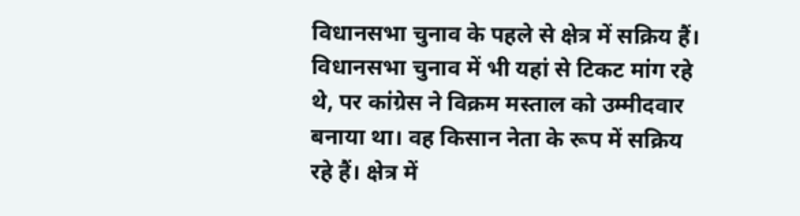विधानसभा चुनाव के पहले से क्षेत्र में सक्रिय हैं। विधानसभा चुनाव में भी यहां से टिकट मांग रहे थे, पर कांग्रेस ने विक्रम मस्ताल को उम्मीदवार बनाया था। वह किसान नेता के रूप में सक्रिय रहे हैं। क्षेत्र में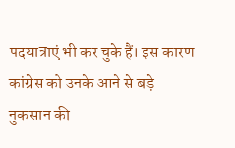पदयात्राएं भी कर चुके हैं। इस कारण कांग्रेस को उनके आने से बड़े नुकसान की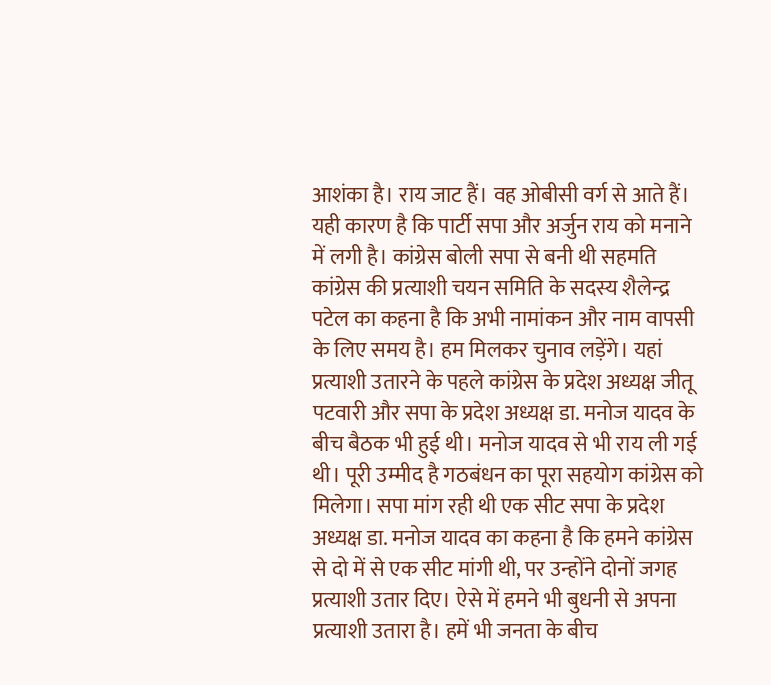आशंका है। राय जाट हैं। वह ओबीसी वर्ग से आते हैं। यही कारण है कि पार्टी सपा और अर्जुन राय को मनाने में लगी है। कांग्रेस बोली सपा से बनी थी सहमति कांग्रेस की प्रत्याशी चयन समिति के सदस्य शैलेन्द्र पटेल का कहना है कि अभी नामांकन और नाम वापसी के लिए समय है। हम मिलकर चुनाव लड़ेंगे। यहां प्रत्याशी उतारने के पहले कांग्रेस के प्रदेश अध्यक्ष जीतू पटवारी और सपा के प्रदेश अध्यक्ष डा. मनोज यादव के बीच बैठक भी हुई थी। मनोज यादव से भी राय ली गई थी। पूरी उम्मीद है गठबंधन का पूरा सहयोग कांग्रेस को मिलेगा। सपा मांग रही थी एक सीट सपा के प्रदेश अध्यक्ष डा. मनोज यादव का कहना है कि हमने कांग्रेस से दो में से एक सीट मांगी थी, पर उन्होंने दोनों जगह प्रत्याशी उतार दिए। ऐसे में हमने भी बुधनी से अपना प्रत्याशी उतारा है। हमें भी जनता के बीच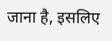जाना है, इसलिए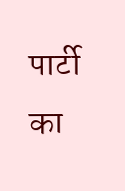पार्टी का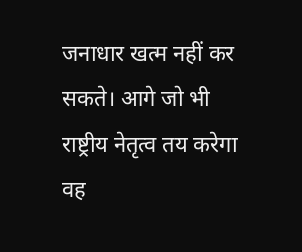जनाधार खत्म नहीं कर सकते। आगे जो भी राष्ट्रीय नेतृत्व तय करेगा वह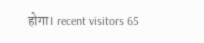होगा। recent visitors 65